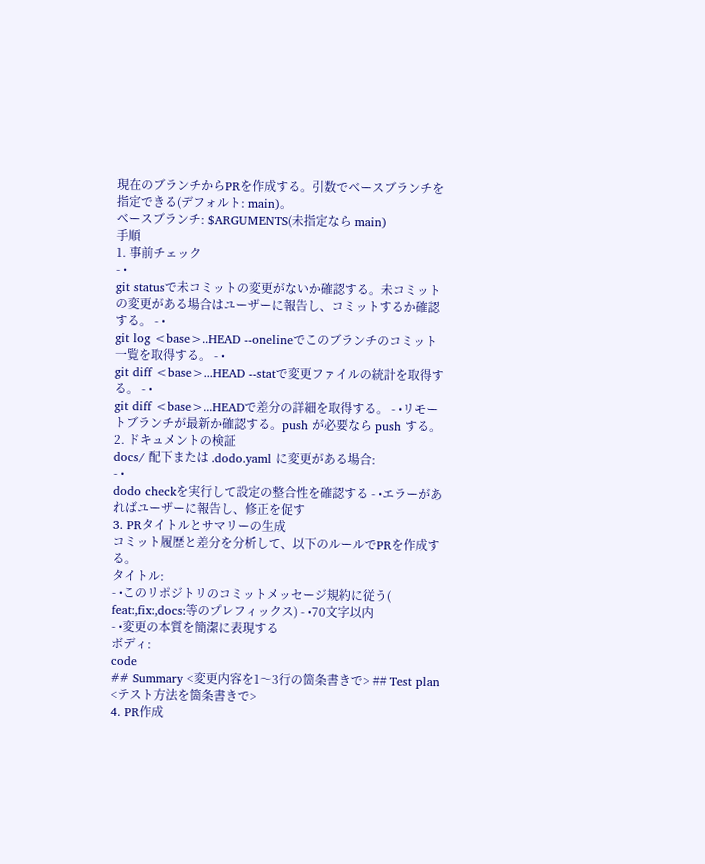現在のブランチからPRを作成する。引数でベースブランチを指定できる(デフォルト: main)。
ベースブランチ: $ARGUMENTS(未指定なら main)
手順
1. 事前チェック
- •
git statusで未コミットの変更がないか確認する。未コミットの変更がある場合はユーザーに報告し、コミットするか確認する。 - •
git log <base>..HEAD --onelineでこのブランチのコミット一覧を取得する。 - •
git diff <base>...HEAD --statで変更ファイルの統計を取得する。 - •
git diff <base>...HEADで差分の詳細を取得する。 - •リモートブランチが最新か確認する。push が必要なら push する。
2. ドキュメントの検証
docs/ 配下または .dodo.yaml に変更がある場合:
- •
dodo checkを実行して設定の整合性を確認する - •エラーがあればユーザーに報告し、修正を促す
3. PRタイトルとサマリーの生成
コミット履歴と差分を分析して、以下のルールでPRを作成する。
タイトル:
- •このリポジトリのコミットメッセージ規約に従う(
feat:,fix:,docs:等のプレフィックス) - •70文字以内
- •変更の本質を簡潔に表現する
ボディ:
code
## Summary <変更内容を1〜3行の箇条書きで> ## Test plan <テスト方法を箇条書きで>
4. PR作成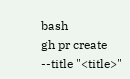bash
gh pr create --title "<title>"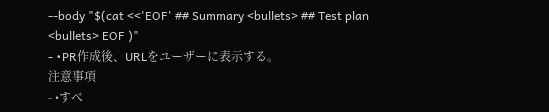--body "$(cat <<'EOF' ## Summary <bullets> ## Test plan <bullets> EOF )"
- •PR作成後、URLをユーザーに表示する。
注意事項
- •すべ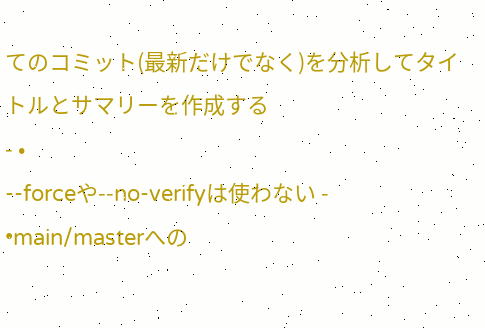てのコミット(最新だけでなく)を分析してタイトルとサマリーを作成する
- •
--forceや--no-verifyは使わない - •main/masterへの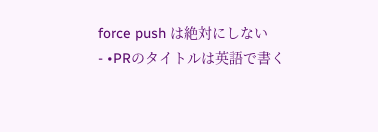force push は絶対にしない
- •PRのタイトルは英語で書く